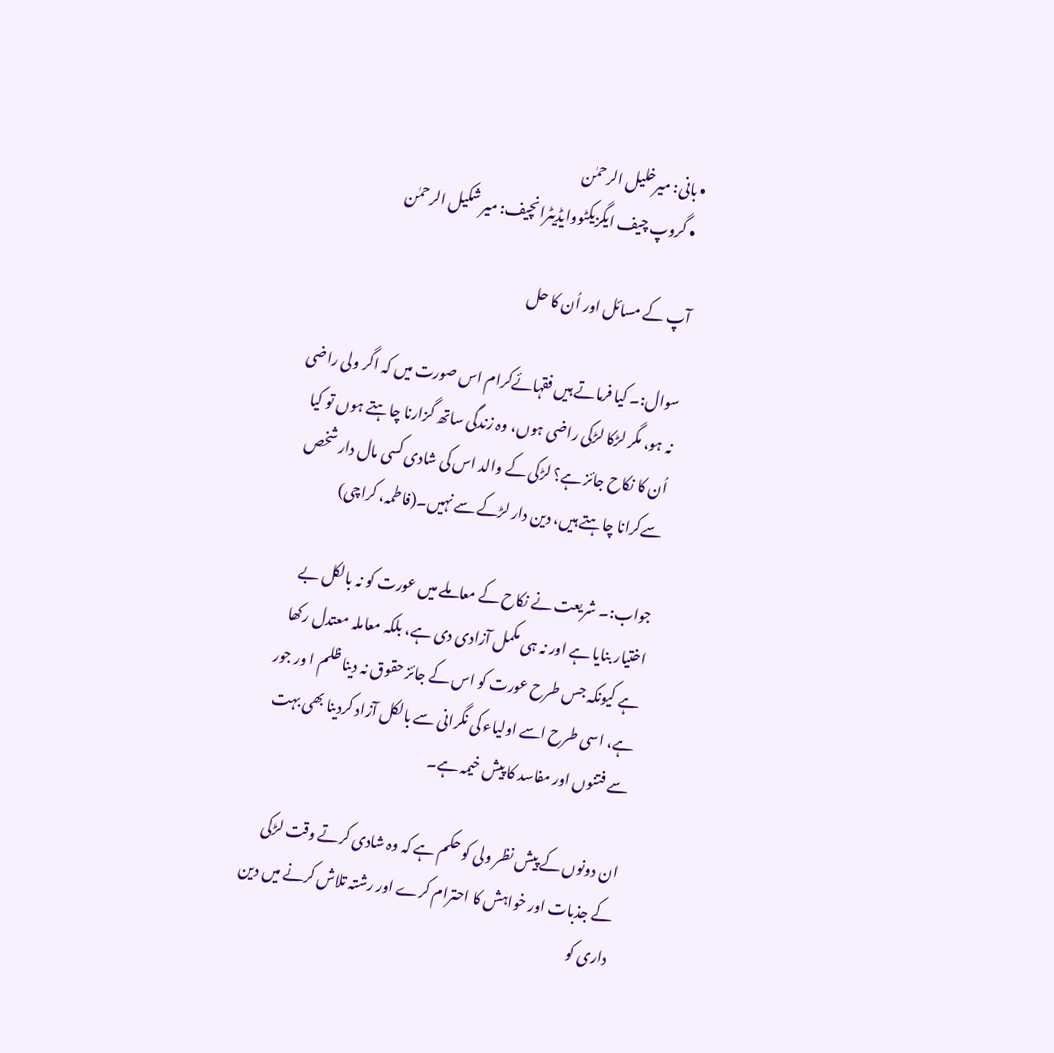• بانی: میرخلیل الرحمٰن
  • گروپ چیف ایگزیکٹووایڈیٹرانچیف: میر شکیل الرحمٰن

آپ کے مسائل اور اُن کا حل

سوال:۔ کیا فرماتے ہیں فقہائےکرام اس صورت میں کہ اگر ولی راضی نہ ہو، مگر لڑکا لڑکی راضی ہوں، وہ زندگی ساتھ گزارنا چاہتے ہوں تو کیا اُن کا نکاح جائز ہے؟ لڑکی کے والد اس کی شادی کسی مال دار شخص سےکرانا چاہتے ہیں، دین دار لڑکے سے نہیں۔(فاطمہ، کراچی)

جواب:۔ شريعت نے نکاح کے معاملے میں عورت کو نہ بالکل بے اختیار بنایا ہے اور نہ ہی مکمل آزادی دی ہے، بلکہ معاملہ معتدل رکھا ہے کیونکہ جس طرح عورت کو اس کے جائز حقوق نہ دینا ظلم ا ور جور ہے، اسی طرح اسے اولیاء کی نگرانی سے بالکل آزاد کردینا بھی بہت سے فتنوں اور مفاسد کا پیش خیمہ ہے۔

ان دونوں کے پیش نظر ولی کو حکم ہے کہ وہ شادی کرتے وقت لڑکی کے جذبات اور خواہش کا احترام کرے اور رشتہ تلاش کرنے میں دین داری کو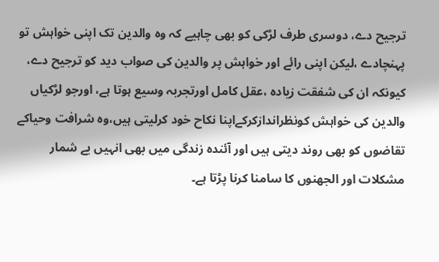ترجیح دے، دوسری طرف لڑکی کو بھی چاہیے کہ وہ والدین تک اپنی خواہش تو پہنچادے ،لیکن اپنی رائے اور خواہش پر والدین کی صواب دید کو ترجیح دے، کیونکہ ان کی شفقت زیادہ ،عقل کامل اورتجربہ وسیع ہوتا ہے، اورجو لڑکیاں والدین کی خواہش کونظراندازکرکےاپنا نکاح خود کرلیتی ہیں،وہ شرافت وحیاکے تقاضوں کو بھی روند دیتی ہیں اور آئندہ زندگی میں بھی انہیں بے شمار مشکلات اور الجھنوں کا سامنا کرنا پڑتا ہے۔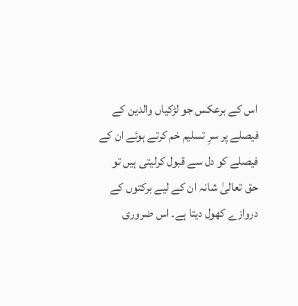اس کے برعکس جو لڑکیاں والدین کے فیصلے پر سرِ تسلیم خم کرتے ہوئے ان کے فیصلے کو دل سے قبول کرلیتی ہیں تو حق تعالیٰ شانہ ان کے لیے برکتوں کے دروازے کھول دیتا ہے۔ اس ضروری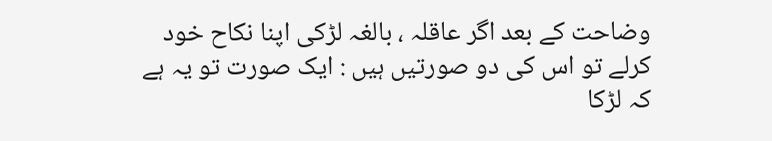وضاحت کے بعد اگر عاقلہ ، بالغہ لڑکی اپنا نکاح خود کرلے تو اس کی دو صورتیں ہیں : ایک صورت تو یہ ہے کہ لڑکا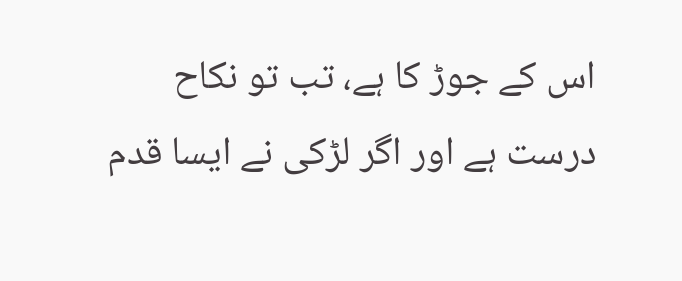اس کے جوڑ کا ہے، تب تو نکاح درست ہے اور اگر لڑکی نے ایسا قدم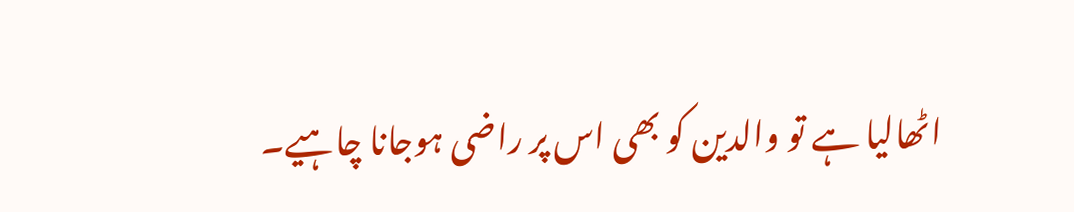اٹھالیا ہے تو والدین کو بھی اس پر راضی ہوجانا چاہیے۔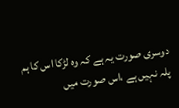دوسری صورت یہ ہے کہ وہ لڑکا اس کا ہم پلہ نہیں ہے ،اس صورت میں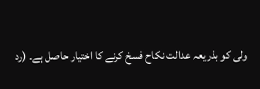ولی کو بذریعہ عدالت نکاح فسخ کرنے کا اختیار حاصل ہے۔ (رد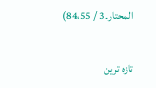المحتار۔3 / 84،55)

تازہ ترین